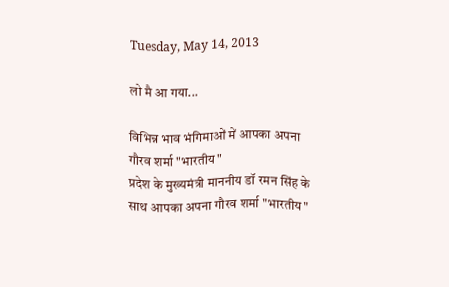Tuesday, May 14, 2013

लो मै आ गया...

विभिन्न भाव भंगिमाओं में आपका अपना गौरव शर्मा "भारतीय"
प्रदेश के मुख्यमंत्री माननीय डॉ रमन सिंह के साथ आपका अपना गौरव शर्मा "भारतीय"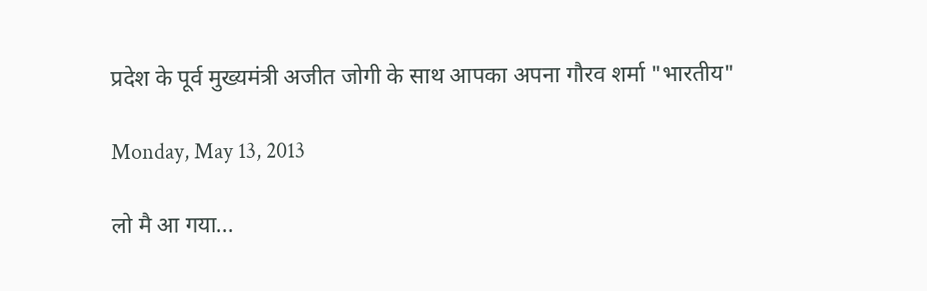प्रदेश के पूर्व मुख्यमंत्री अजीत जोगी के साथ आपका अपना गौरव शर्मा "भारतीय"

Monday, May 13, 2013

लो मै आ गया...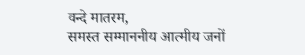वन्दे मातरम,
समस्त सम्माननीय आत्मीय जनों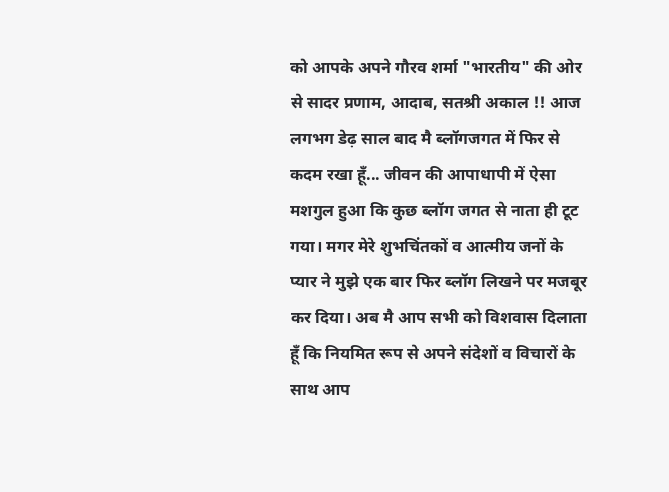को आपके अपने गौरव शर्मा "भारतीय" की ओर से सादर प्रणाम, आदाब, सतश्री अकाल !! आज लगभग डेढ़ साल बाद मै ब्लॉगजगत में फिर से कदम रखा हूँ... जीवन की आपाधापी में ऐसा मशगुल हुआ कि कुछ ब्लॉग जगत से नाता ही टूट गया। मगर मेरे शुभचिंतकों व आत्मीय जनों के प्यार ने मुझे एक बार फिर ब्लॉग लिखने पर मजबूर कर दिया। अब मै आप सभी को विशवास दिलाता हूँ कि नियमित रूप से अपने संदेशों व विचारों के साथ आप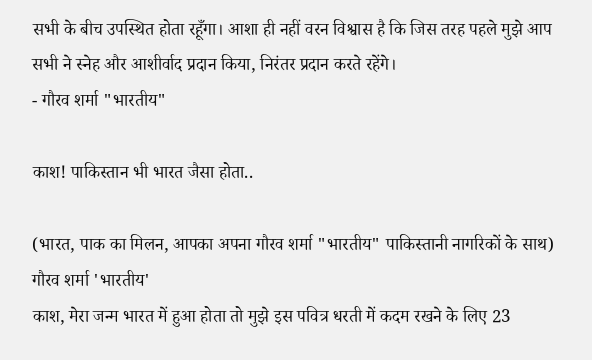सभी के बीच उपस्थित होता रहूँगा। आशा ही नहीं वरन विश्वास है कि जिस तरह पहले मुझे आप सभी ने स्नेह और आशीर्वाद प्रदान किया, निरंतर प्रदान करते रहेंगे।
- गौरव शर्मा "भारतीय"

काश! पाकिस्तान भी भारत जैसा होता..

(भारत, पाक का मिलन, आपका अपना गौरव शर्मा "भारतीय" पाकिस्तानी नागरिकों के साथ)
गौरव शर्मा 'भारतीय'
काश, मेरा जन्म भारत में हुआ होता तो मुझे इस पवित्र धरती में कदम रखने के लिए 23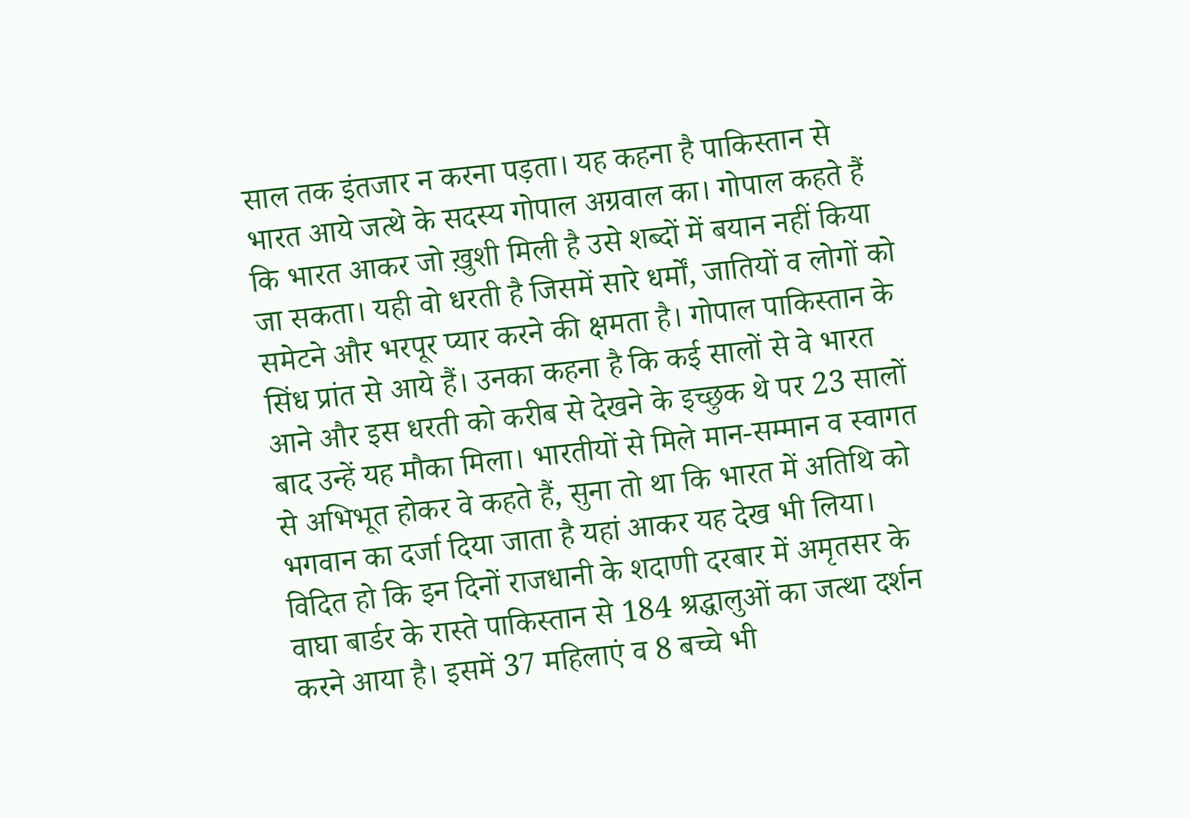साल तक इंतजार न करना पड़ता। यह कहना है पाकिस्तान से भारत आये जत्थे के सदस्य गोपाल अग्रवाल का। गोपाल कहते हैं कि भारत आकर जो ख़ुशी मिली है उसे शब्दों में बयान नहीं किया जा सकता। यही वो धरती है जिसमें सारे धर्मों, जातियों व लोगों को समेटने और भरपूर प्यार करने की क्षमता है। गोपाल पाकिस्तान के सिंध प्रांत से आये हैं। उनका कहना है कि कई सालों से वे भारत आने और इस धरती को करीब से देखने के इच्छुक थे पर 23 सालों बाद उन्हें यह मौका मिला। भारतीयों से मिले मान-सम्मान व स्वागत से अभिभूत होकर वे कहते हैं, सुना तो था कि भारत में अतिथि को भगवान का दर्जा दिया जाता है यहां आकर यह देख भी लिया। विदित हो कि इन दिनों राजधानी के शदाणी दरबार में अमृतसर के वाघा बार्डर के रास्ते पाकिस्तान से 184 श्रद्धालुओं का जत्था दर्शन करने आया है। इसमें 37 महिलाएं व 8 बच्चे भी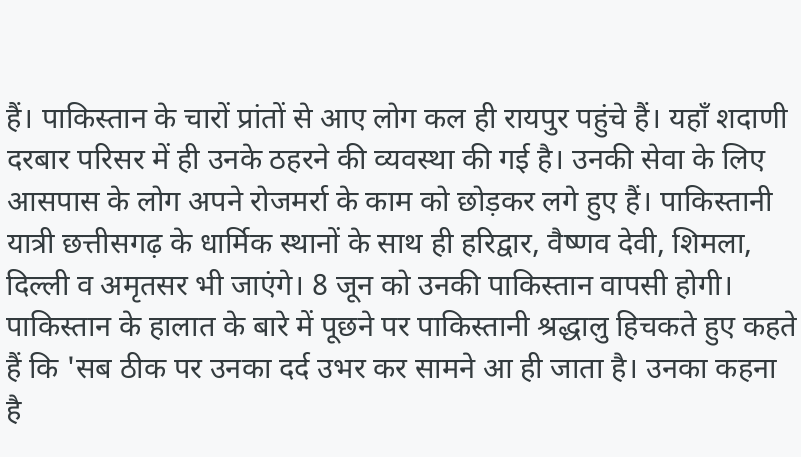हैं। पाकिस्तान के चारों प्रांतों से आए लोग कल ही रायपुर पहुंचे हैं। यहाँ शदाणी दरबार परिसर में ही उनके ठहरने की व्यवस्था की गई है। उनकी सेवा के लिए आसपास के लोग अपने रोजमर्रा के काम को छोड़कर लगे हुए हैं। पाकिस्तानी यात्री छत्तीसगढ़ के धार्मिक स्थानों के साथ ही हरिद्वार, वैष्णव देवी, शिमला, दिल्ली व अमृतसर भी जाएंगे। 8 जून को उनकी पाकिस्तान वापसी होगी। पाकिस्तान के हालात के बारे में पूछने पर पाकिस्तानी श्रद्धालु हिचकते हुए कहते हैं कि 'सब ठीक पर उनका दर्द उभर कर सामने आ ही जाता है। उनका कहना है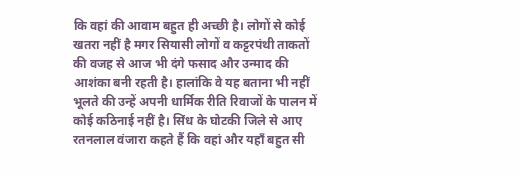कि वहां की आवाम बहुत ही अच्छी है। लोगों से कोई खतरा नहीं है मगर सियासी लोगों व कट्टरपंथी ताकतों की वजह से आज भी दंगे फसाद और उन्माद की आशंका बनी रहती है। हालांकि वे यह बताना भी नहीं भूलते की उन्हें अपनी धार्मिक रीति रिवाजों के पालन में कोई कठिनाई नहीं है। सिंध के घोटकी जिले से आए रतनलाल वंजारा कहते हैं कि वहां और यहाँ बहुत सी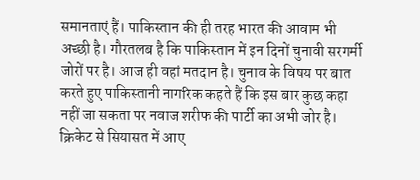समानताएं हैं। पाकिस्तान की ही तरह भारत की आवाम भी अच्छी है। गौरतलब है कि पाकिस्तान में इन दिनों चुनावी सरगर्मी जोरों पर है। आज ही वहां मतदान है। चुनाव के विषय पर बात करते हुए पाकिस्तानी नागरिक कहते हैं कि इस बार कुछ कहा नहीं जा सकता पर नवाज शरीफ की पार्टी का अभी जोर है। क्रिकेट से सियासत में आए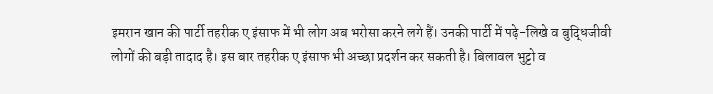इमरान खान की पार्टी तहरीक ए इंसाफ में भी लोग अब भरोसा करने लगे हैं। उनकी पार्टी में पढ़े-लिखे व बुद्धिजीवी लोगों की बड़ी तादाद है। इस बार तहरीक ए इंसाफ भी अच्छा प्रदर्शन कर सकती है। बिलावल भुट्टो व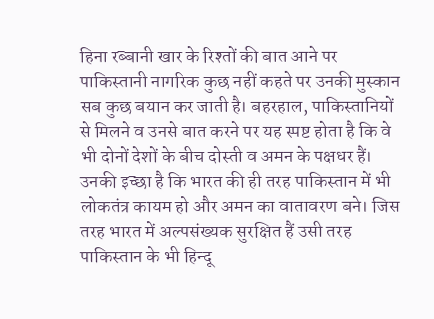हिना रब्बानी खार के रिश्तों की बात आने पर पाकिस्तानी नागरिक कुछ नहीं कहते पर उनकी मुस्कान सब कुछ बयान कर जाती है। बहरहाल, पाकिस्तानियों से मिलने व उनसे बात करने पर यह स्पष्ट होता है कि वे भी दोनों देशों के बीच दोस्ती व अमन के पक्षधर हैं। उनकी इच्छा है कि भारत की ही तरह पाकिस्तान में भी लोकतंत्र कायम हो और अमन का वातावरण बने। जिस तरह भारत में अल्पसंख्यक सुरक्षित हैं उसी तरह पाकिस्तान के भी हिन्दू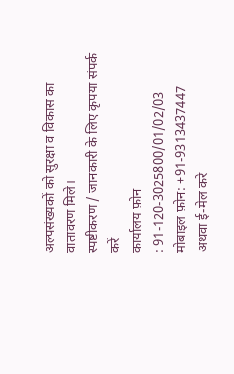अल्पसंख्यकों को सुरक्षा व विकास का वातावरण मिले।
स्पष्टीकरण / जानकारी के लिए कृपया संपर्क करें
कार्यालय फ़ोन
: 91-120-3025800/01/02/03
मोबाइल फ़ोन: +91-9313437447
अथवा ई-मेल करे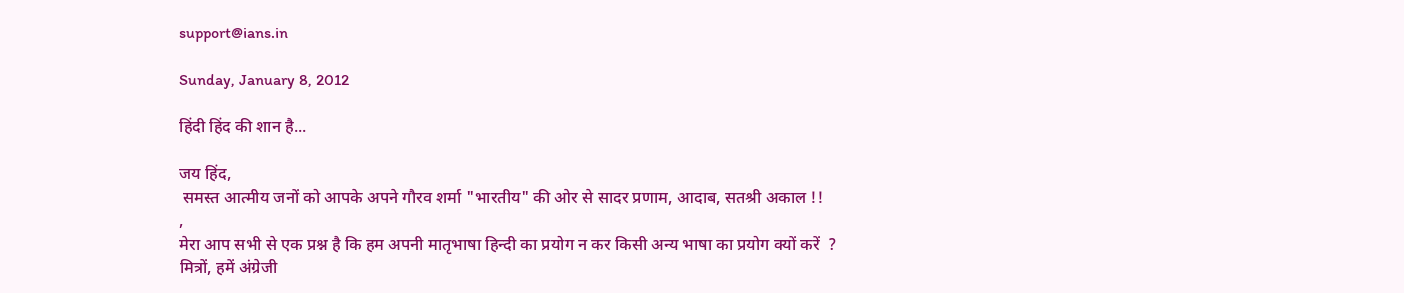support@ians.in

Sunday, January 8, 2012

हिंदी हिंद की शान है...

जय हिंद,
 समस्त आत्मीय जनों को आपके अपने गौरव शर्मा "भारतीय" की ओर से सादर प्रणाम, आदाब, सतश्री अकाल !!
,
मेरा आप सभी से एक प्रश्न है कि हम अपनी मातृभाषा हिन्दी का प्रयोग न कर किसी अन्य भाषा का प्रयोग क्यों करें  ?
मित्रों, हमें अंग्रेजी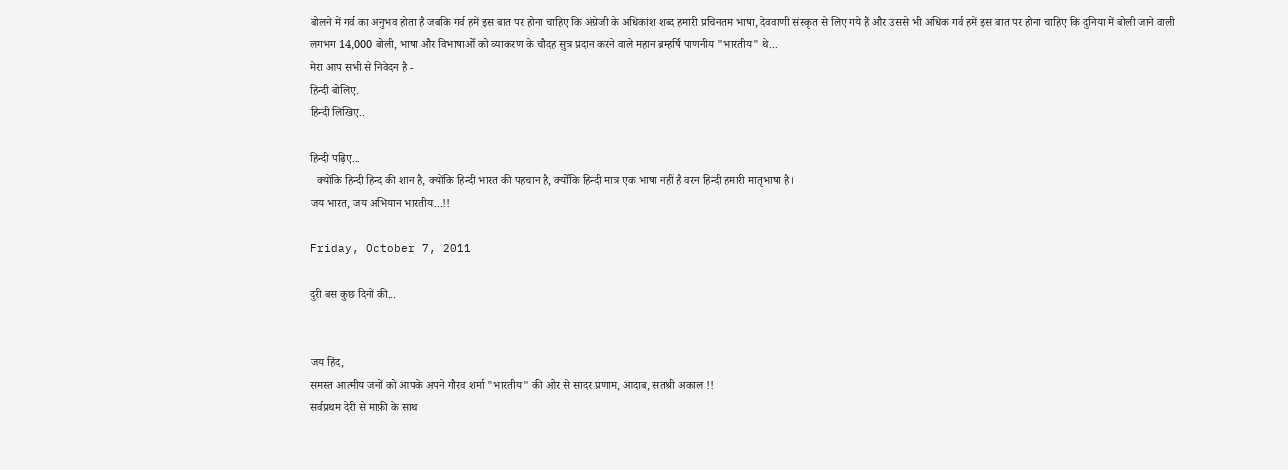बोलने में गर्व का अनुभव होता है जबकि गर्व हमें इस बात पर होना चाहिए कि अंग्रेजी के अधिकांश शब्द हमारी प्रचिनतम भाषा, देववाणी संस्कृत से लिए गये हैं और उससे भी अधिक गर्व हमें इस बात पर होना चाहिए कि दुनिया में बोली जाने वाली लगभग 14,000 बोली, भाषा और विभाषाओँ को व्याकरण के चौदह सुत्र प्रदान करने वाले महान ब्रम्हर्षि पाणनीय "भारतीय" थे...
मेरा आप सभी से निवेदन है -
हिन्दी बोलिए.
हिन्दी लिखिए..

हिन्दी पढ़िए...
  क्योंकि हिन्दी हिन्द की शान है, क्योंकि हिन्दी भारत की पहचान है, क्योँकि हिन्दी मात्र एक भाषा नहीं है वरन हिन्दी हमारी मातृभाषा है।
जय भारत, जय अभियान भारतीय...!!

Friday, October 7, 2011

दुरी बस कुछ दिनों की...


जय हिंद,
समस्त आत्मीय जनों को आपके अपने गौरव शर्मा "भारतीय" की ओर से सादर प्रणाम, आदाब, सतश्री अकाल !!
सर्वप्रथम देरी से माफ़ी के साथ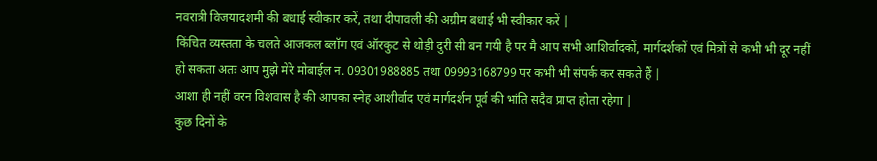नवरात्री विजयादशमी की बधाई स्वीकार करें, तथा दीपावली की अग्रीम बधाई भी स्वीकार करें |
किंचित व्यस्तता के चलते आजकल ब्लॉग एवं ऑरकुट से थोड़ी दुरी सी बन गयी है पर मै आप सभी आशिर्वादकों, मार्गदर्शकों एवं मित्रों से कभी भी दूर नहीं हो सकता अतः आप मुझे मेरे मोबाईल न. 09301988885 तथा 09993168799 पर कभी भी संपर्क कर सकते हैं |
आशा ही नहीं वरन विशवास है की आपका स्नेह आशीर्वाद एवं मार्गदर्शन पूर्व की भांति सदैव प्राप्त होता रहेगा |
कुछ दिनों के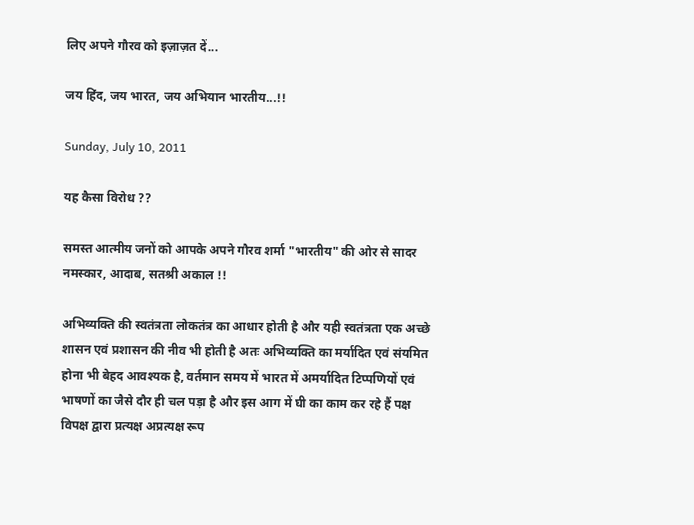लिए अपने गौरव को इज़ाज़त दें...

जय हिंद, जय भारत, जय अभियान भारतीय...!!

Sunday, July 10, 2011

यह कैसा विरोध ??

समस्त आत्मीय जनों को आपके अपने गौरव शर्मा "भारतीय" की ओर से सादर नमस्कार, आदाब, सतश्री अकाल !!

अभिव्यक्ति की स्वतंत्रता लोकतंत्र का आधार होती है और यही स्वतंत्रता एक अच्छे शासन एवं प्रशासन की नीव भी होती है अतः अभिव्यक्ति का मर्यादित एवं संयमित होना भी बेहद आवश्यक है, वर्तमान समय में भारत में अमर्यादित टिप्पणियों एवं भाषणों का जैसे दौर ही चल पड़ा है और इस आग में घी का काम कर रहे हैं पक्ष विपक्ष द्वारा प्रत्यक्ष अप्रत्यक्ष रूप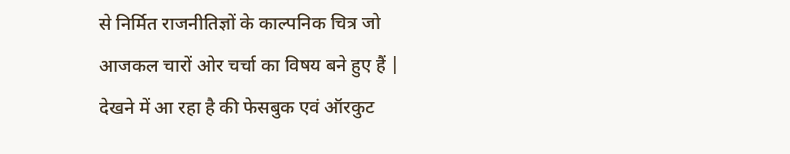से निर्मित राजनीतिज्ञों के काल्पनिक चित्र जो आजकल चारों ओर चर्चा का विषय बने हुए हैं | देखने में आ रहा है की फेसबुक एवं ऑरकुट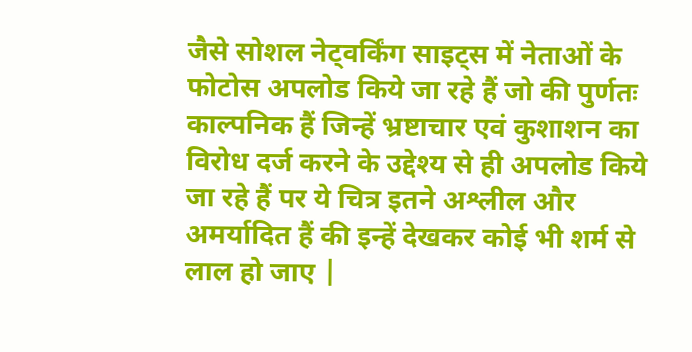जैसे सोशल नेट्वर्किंग साइट्स में नेताओं के फोटोस अपलोड किये जा रहे हैं जो की पुर्णतः काल्पनिक हैं जिन्हें भ्रष्टाचार एवं कुशाशन का विरोध दर्ज करने के उद्देश्य से ही अपलोड किये जा रहे हैं पर ये चित्र इतने अश्लील और अमर्यादित हैं की इन्हें देखकर कोई भी शर्म से लाल हो जाए |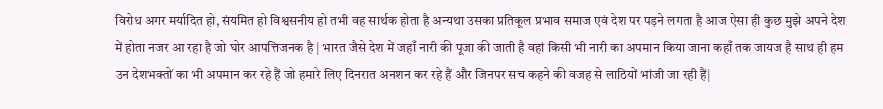विरोध अगर मर्यादित हो, संयमित हो विश्वसनीय हो तभी वह सार्थक होता है अन्यथा उसका प्रतिकूल प्रभाव समाज एवं देश पर पड़ने लगता है आज ऐसा ही कुछ मुझे अपने देश में होता नजर आ रहा है जो घोर आपत्तिजनक है | भारत जैसे देश में जहाँ नारी की पूजा की जाती है वहां किसी भी नारी का अपमान किया जाना कहाँ तक जायज है साथ ही हम उन देशभक्तों का भी अपमान कर रहे हैं जो हमारे लिए दिनरात अनशन कर रहे हैं और जिनपर सच कहने की वजह से लाठियों भांजी जा रही हैं|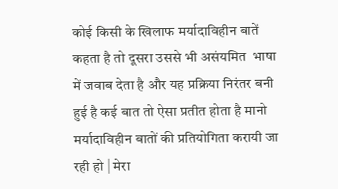कोई किसी के खिलाफ मर्यादाविहीन बातें कहता है तो दूसरा उससे भी असंयमित  भाषा में जवाब देता है और यह प्रक्रिया निरंतर बनी हुई है कई बात तो ऐसा प्रतीत होता है मानो मर्यादाविहीन बातों की प्रतियोगिता करायी जा रही हो | मेरा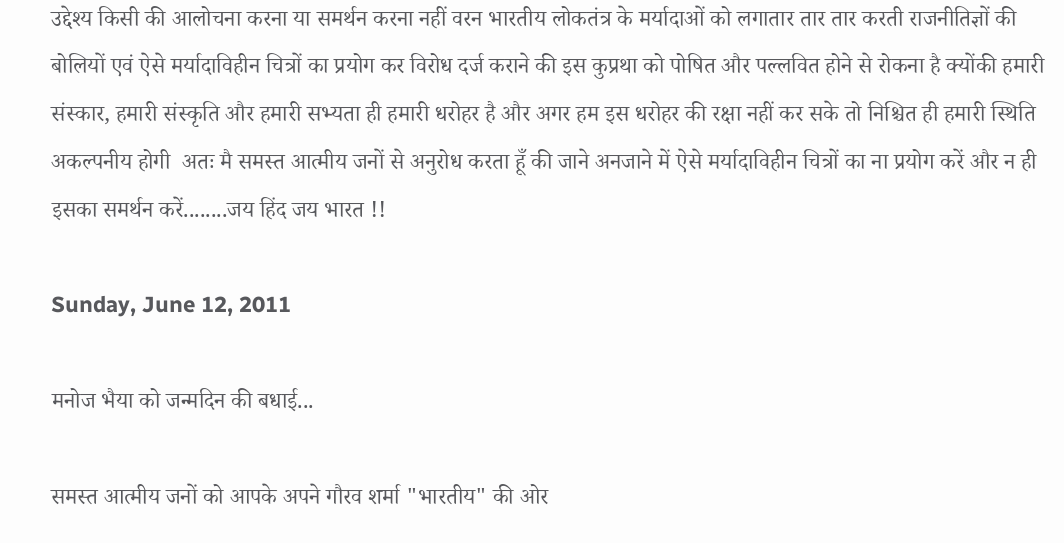उद्देश्य किसी की आलोचना करना या समर्थन करना नहीं वरन भारतीय लोकतंत्र के मर्यादाओं को लगातार तार तार करती राजनीतिज्ञों की बोलियों एवं ऐसे मर्यादाविहीन चित्रों का प्रयोग कर विरोध दर्ज कराने की इस कुप्रथा को पोषित और पल्लवित होने से रोकना है क्योंकी हमारी संस्कार, हमारी संस्कृति और हमारी सभ्यता ही हमारी धरोहर है और अगर हम इस धरोहर की रक्षा नहीं कर सके तो निश्चित ही हमारी स्थिति अकल्पनीय होगी  अतः मै समस्त आत्मीय जनों से अनुरोध करता हूँ की जाने अनजाने में ऐसे मर्यादाविहीन चित्रों का ना प्रयोग करें और न ही इसका समर्थन करें........जय हिंद जय भारत !!

Sunday, June 12, 2011

मनोज भैया को जन्मदिन की बधाई...

समस्त आत्मीय जनों को आपके अपने गौरव शर्मा "भारतीय" की ओर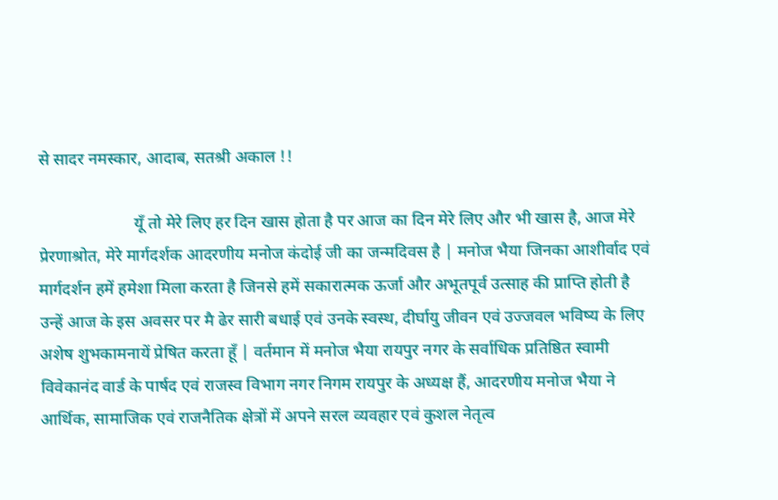से सादर नमस्कार, आदाब, सतश्री अकाल !!

                       यूँ तो मेरे लिए हर दिन खास होता है पर आज का दिन मेरे लिए और भी खास है, आज मेरे प्रेरणाश्रोत, मेरे मार्गदर्शक आदरणीय मनोज कंदोई जी का जन्मदिवस है | मनोज भैया जिनका आशीर्वाद एवं मार्गदर्शन हमें हमेशा मिला करता है जिनसे हमें सकारात्मक ऊर्जा और अभूतपूर्व उत्साह की प्राप्ति होती है उन्हें आज के इस अवसर पर मै ढेर सारी बधाई एवं उनके स्वस्थ, दीर्घायु जीवन एवं उज्जवल भविष्य के लिए अशेष शुभकामनायें प्रेषित करता हूँ | वर्तमान में मनोज भैया रायपुर नगर के सर्वाधिक प्रतिष्ठित स्वामी विवेकानंद वार्ड के पार्षद एवं राजस्व विभाग नगर निगम रायपुर के अध्यक्ष हैं, आदरणीय मनोज भैया ने आर्थिक, सामाजिक एवं राजनैतिक क्षेत्रों में अपने सरल व्यवहार एवं कुशल नेतृत्व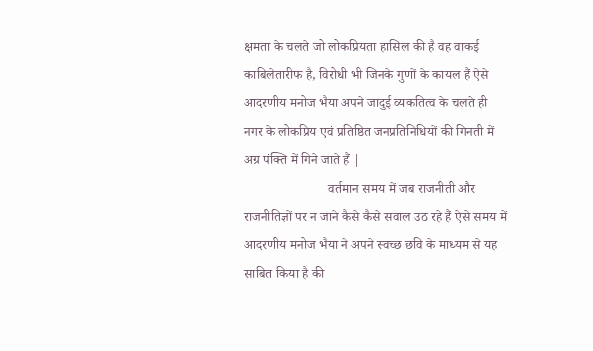क्षमता के चलते जो लोकप्रियता हासिल की है वह वाकई काबिलेतारीफ है, विरोधी भी जिनके गुणों के कायल हैं ऐसे आदरणीय मनोज भैया अपने जादुई व्यकतित्व के चलते ही नगर के लोकप्रिय एवं प्रतिष्ठित जनप्रतिनिधियों की गिनती में अग्र पंक्ति में गिने जाते हैं |
                         वर्तमान समय में जब राजनीती और राजनीतिज्ञों पर न जाने कैसे कैसे सवाल उठ रहे हैं ऐसे समय में आदरणीय मनोज भैया ने अपने स्वच्छ छवि के माध्यम से यह साबित किया है की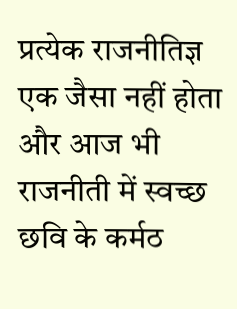प्रत्येक राजनीतिज्ञ एक जैसा नहीं होता और आज भी राजनीती में स्वच्छ छवि के कर्मठ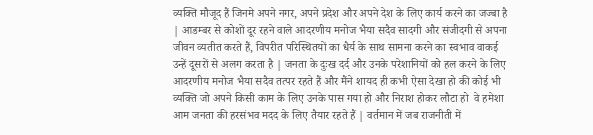व्यक्ति मौजूद हैं जिनमे अपने नगर, अपने प्रदेश और अपने देश के लिए कार्य करने का जज्बा है | आडम्बर से कोशों दूर रहने वाले आदरणीय मनोज भैया सदैव सादगी और संजीदगी से अपना जीवन व्यतीत करते हैं, विपरीत परिस्थितयों का धैर्य के साथ सामना करने का स्वभाव वाकई उन्हें दूसरों से अलग करता है | जनता के दुःख दर्द और उनके परेशानियों को हल करने के लिए आदरणीय मनोज भैया सदैव तत्पर रहते हैं और मैंने शायद ही कभी ऐसा देखा हो की कोई भी व्यक्ति जो अपने किसी काम के लिए उनके पास गया हो और निराश होकर लौटा हो  वे हमेशा आम जनता की हरसंभव मदद के लिए तैयार रहते हैं | वर्तमान में जब राजनीती में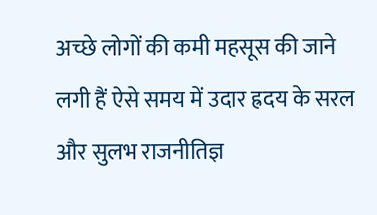अच्छे लोगों की कमी महसूस की जाने लगी हैं ऐसे समय में उदार ह्रदय के सरल और सुलभ राजनीतिज्ञ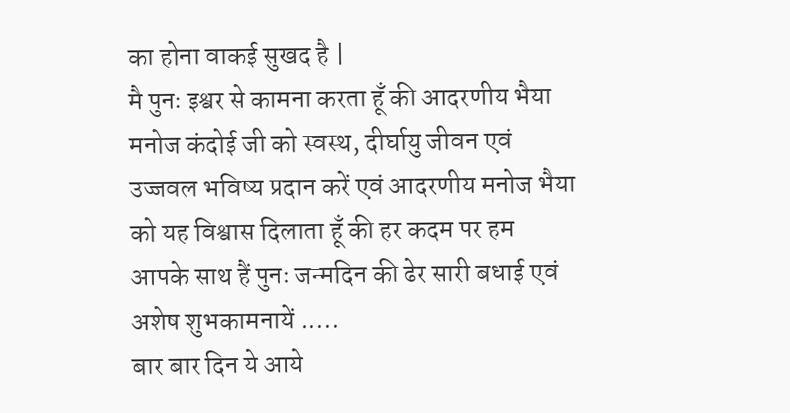का होना वाकई सुखद है |
मै पुनः इश्वर से कामना करता हूँ की आदरणीय भैया मनोज कंदोई जी को स्वस्थ, दीर्घायु जीवन एवं उज्जवल भविष्य प्रदान करें एवं आदरणीय मनोज भैया को यह विश्वास दिलाता हूँ की हर कदम पर हम आपके साथ हैं पुनः जन्मदिन की ढेर सारी बधाई एवं अशेष शुभकामनायें .....
बार बार दिन ये आये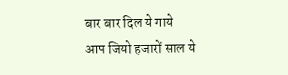बार बार दिल ये गाये
आप जियो हजारों साल ये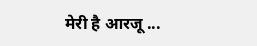मेरी है आरजू ...